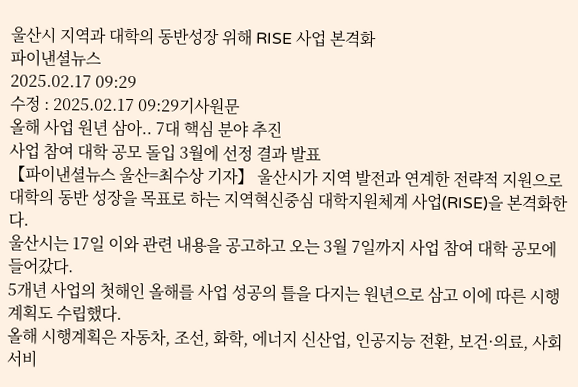울산시 지역과 대학의 동반성장 위해 RISE 사업 본격화
파이낸셜뉴스
2025.02.17 09:29
수정 : 2025.02.17 09:29기사원문
올해 사업 원년 삼아.. 7대 핵심 분야 추진
사업 참여 대학 공모 돌입 3월에 선정 결과 발표
【파이낸셜뉴스 울산=최수상 기자】 울산시가 지역 발전과 연계한 전략적 지원으로 대학의 동반 성장을 목표로 하는 지역혁신중심 대학지원체계 사업(RISE)을 본격화한다.
울산시는 17일 이와 관련 내용을 공고하고 오는 3월 7일까지 사업 참여 대학 공모에 들어갔다.
5개년 사업의 첫해인 올해를 사업 성공의 틀을 다지는 원년으로 삼고 이에 따른 시행계획도 수립했다.
올해 시행계획은 자동차, 조선, 화학, 에너지 신산업, 인공지능 전환, 보건·의료, 사회서비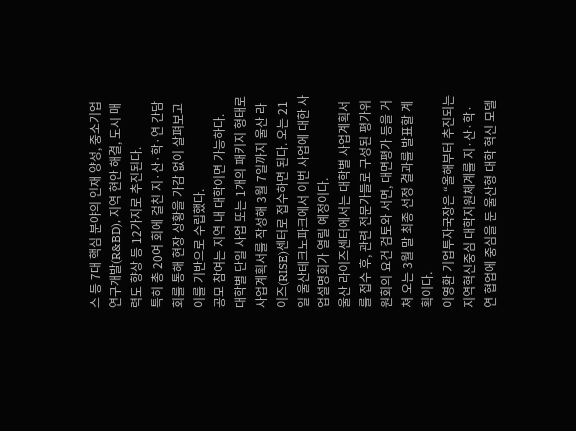스 등 7대 핵심 분야의 인재 양성, 중소기업 연구개발(R&BD), 지역 현안 해결, 도시 매력도 향상 등 12가지로 추진된다.
특히 총 20여 회에 걸친 지·산·학·연 간담회를 통해 현장 상황을 가감 없이 살펴보고 이를 기반으로 수립했다.
공모 참여는 지역 내 대학이면 가능하다.
대학별 단일 사업 또는 1개의 패키지 형태로 사업계획서를 작성해 3월 7일까지 울산 라이즈(RISE)센터로 접수하면 된다. 오는 21일 울산테크노파크에서 이번 사업에 대한 사업설명회가 열릴 예정이다.
울산 라이즈센터에서는 대학별 사업계획서를 접수 후, 관련 전문가들로 구성된 평가위원회의 요건 검토와 서면, 대면평가 등을 거쳐 오는 3월 말 최종 선정 결과를 발표할 계획이다.
이영환 기업투자국장은 “올해부터 추진되는 지역혁신중심 대학지원체계를 지·산·학·연 협업에 중심을 둔 울산형 대학 혁신 모델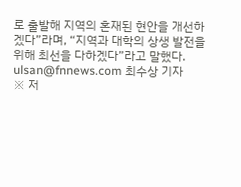로 출발해 지역의 혼재된 현안을 개선하겠다”라며, “지역과 대학의 상생 발전을 위해 최선을 다하겠다”라고 말했다.
ulsan@fnnews.com 최수상 기자
※ 저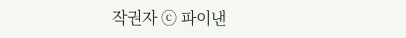작권자 ⓒ 파이낸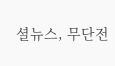셜뉴스, 무단전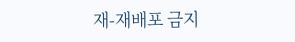재-재배포 금지